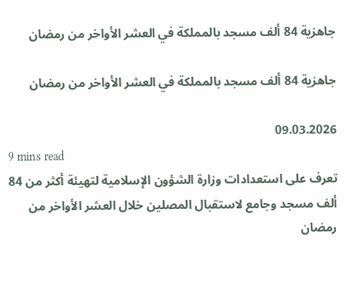جاهزية 84 ألف مسجد بالمملكة في العشر الأواخر من رمضان

جاهزية 84 ألف مسجد بالمملكة في العشر الأواخر من رمضان

09.03.2026
9 mins read
تعرف على استعدادات وزارة الشؤون الإسلامية لتهيئة أكثر من 84 ألف مسجد وجامع لاستقبال المصلين خلال العشر الأواخر من رمضان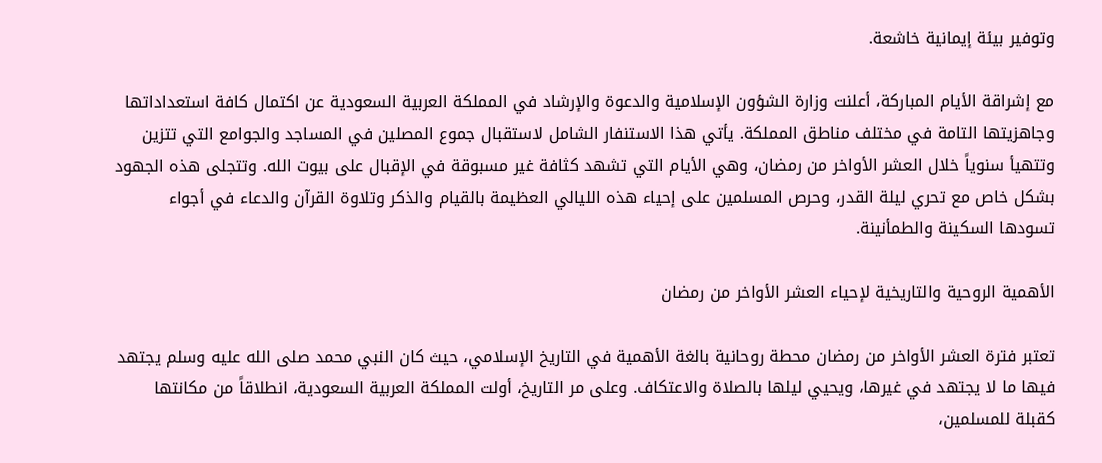وتوفير بيئة إيمانية خاشعة.

مع إشراقة الأيام المباركة، أعلنت وزارة الشؤون الإسلامية والدعوة والإرشاد في المملكة العربية السعودية عن اكتمال كافة استعداداتها وجاهزيتها التامة في مختلف مناطق المملكة. يأتي هذا الاستنفار الشامل لاستقبال جموع المصلين في المساجد والجوامع التي تتزين وتتهيأ سنوياً خلال العشر الأواخر من رمضان، وهي الأيام التي تشهد كثافة غير مسبوقة في الإقبال على بيوت الله. وتتجلى هذه الجهود بشكل خاص مع تحري ليلة القدر، وحرص المسلمين على إحياء هذه الليالي العظيمة بالقيام والذكر وتلاوة القرآن والدعاء في أجواء تسودها السكينة والطمأنينة.

الأهمية الروحية والتاريخية لإحياء العشر الأواخر من رمضان

تعتبر فترة العشر الأواخر من رمضان محطة روحانية بالغة الأهمية في التاريخ الإسلامي، حيث كان النبي محمد صلى الله عليه وسلم يجتهد فيها ما لا يجتهد في غيرها، ويحيي ليلها بالصلاة والاعتكاف. وعلى مر التاريخ، أولت المملكة العربية السعودية، انطلاقاً من مكانتها كقبلة للمسلمين،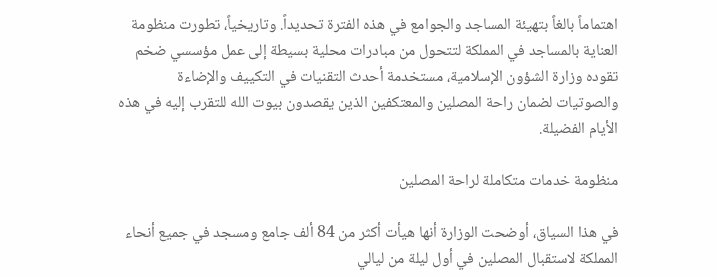اهتماماً بالغاً بتهيئة المساجد والجوامع في هذه الفترة تحديداً. وتاريخياً، تطورت منظومة العناية بالمساجد في المملكة لتتحول من مبادرات محلية بسيطة إلى عمل مؤسسي ضخم تقوده وزارة الشؤون الإسلامية، مستخدمة أحدث التقنيات في التكييف والإضاءة والصوتيات لضمان راحة المصلين والمعتكفين الذين يقصدون بيوت الله للتقرب إليه في هذه الأيام الفضيلة.

منظومة خدمات متكاملة لراحة المصلين

في هذا السياق، أوضحت الوزارة أنها هيأت أكثر من 84 ألف جامع ومسجد في جميع أنحاء المملكة لاستقبال المصلين في أول ليلة من ليالي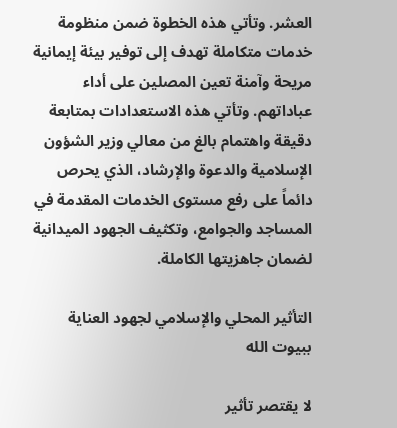العشر. وتأتي هذه الخطوة ضمن منظومة خدمات متكاملة تهدف إلى توفير بيئة إيمانية مريحة وآمنة تعين المصلين على أداء عباداتهم. وتأتي هذه الاستعدادات بمتابعة دقيقة واهتمام بالغ من معالي وزير الشؤون الإسلامية والدعوة والإرشاد، الذي يحرص دائماً على رفع مستوى الخدمات المقدمة في المساجد والجوامع، وتكثيف الجهود الميدانية لضمان جاهزيتها الكاملة.

التأثير المحلي والإسلامي لجهود العناية ببيوت الله

لا يقتصر تأثير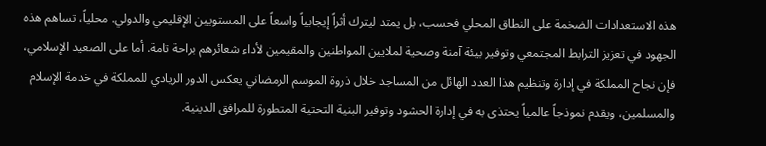هذه الاستعدادات الضخمة على النطاق المحلي فحسب، بل يمتد ليترك أثراً إيجابياً واسعاً على المستويين الإقليمي والدولي. محلياً، تساهم هذه الجهود في تعزيز الترابط المجتمعي وتوفير بيئة آمنة وصحية لملايين المواطنين والمقيمين لأداء شعائرهم براحة تامة. أما على الصعيد الإسلامي، فإن نجاح المملكة في إدارة وتنظيم هذا العدد الهائل من المساجد خلال ذروة الموسم الرمضاني يعكس الدور الريادي للمملكة في خدمة الإسلام والمسلمين، ويقدم نموذجاً عالمياً يحتذى به في إدارة الحشود وتوفير البنية التحتية المتطورة للمرافق الدينية.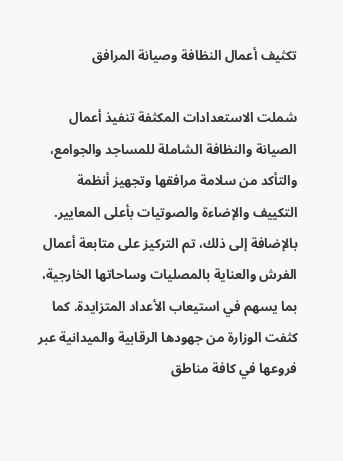تكثيف أعمال النظافة وصيانة المرافق

شملت الاستعدادات المكثفة تنفيذ أعمال الصيانة والنظافة الشاملة للمساجد والجوامع، والتأكد من سلامة مرافقها وتجهيز أنظمة التكييف والإضاءة والصوتيات بأعلى المعايير. بالإضافة إلى ذلك، تم التركيز على متابعة أعمال الفرش والعناية بالمصليات وساحاتها الخارجية، بما يسهم في استيعاب الأعداد المتزايدة. كما كثفت الوزارة من جهودها الرقابية والميدانية عبر فروعها في كافة مناطق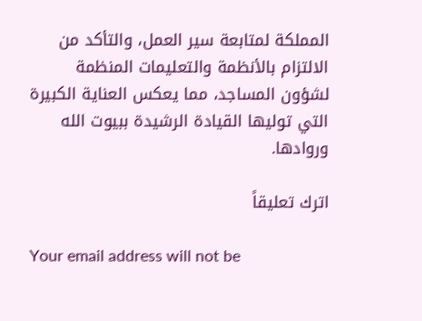المملكة لمتابعة سير العمل، والتأكد من الالتزام بالأنظمة والتعليمات المنظمة لشؤون المساجد، مما يعكس العناية الكبيرة التي توليها القيادة الرشيدة ببيوت الله وروادها.

اترك تعليقاً

Your email address will not be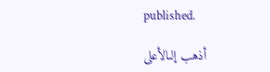published.

أذهب إلىالأعلى